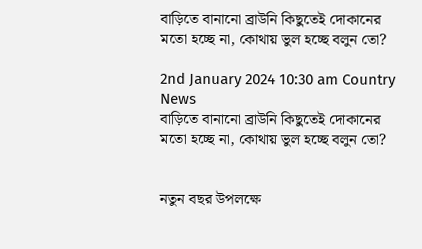বাড়িতে বানানো ব্রাউনি কিছুতেই দোকানের মতো হচ্ছে না, কোথায় ভুল হচ্ছে বলুন তো?

2nd January 2024 10:30 am Country News
বাড়িতে বানানো ব্রাউনি কিছুতেই দোকানের মতো হচ্ছে না, কোথায় ভুল হচ্ছে বলুন তো?


নতুন বছর উপলক্ষে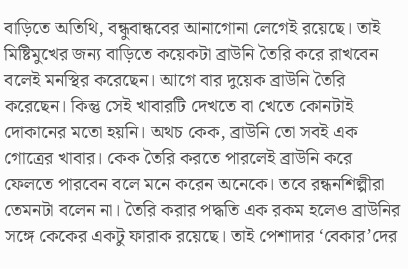বাড়িতে অতিথি, বন্ধুবান্ধবের আনাগোনা লেগেই রয়েছে। তাই মিষ্টিমুখের জন্য বাড়িতে কয়েকটা ব্রাউনি তৈরি করে রাখবেন বলেই মনস্থির করেছেন। আগে বার দুয়েক ব্রাউনি তৈরি করেছেন। কিন্তু সেই খাবারটি দেখতে বা খেতে কোনটাই দোকানের মতো হয়নি। অথচ কেক, ব্রাউনি তো সবই এক গোত্রের খাবার। কেক তৈরি করতে পারলেই ব্রাউনি করে ফেলতে পারবেন বলে মনে করেন অনেকে। তবে রন্ধনশিল্পীরা তেমনটা বলেন না। তৈরি করার পদ্ধতি এক রকম হলেও ব্রাউনির সঙ্গে কেকের একটু ফারাক রয়েছে। তাই পেশাদার ‘বেকার’দের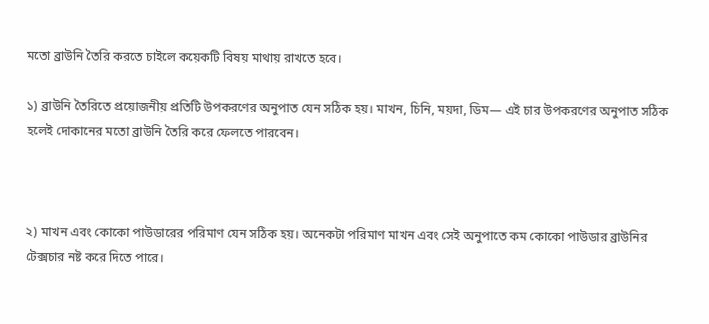মতো ব্রাউনি তৈরি করতে চাইলে কয়েকটি বিষয় মাথায় রাখতে হবে।

১) ব্রাউনি তৈরিতে প্রয়োজনীয় প্রতিটি উপকরণের অনুপাত যেন সঠিক হয়। মাখন, চিনি, ময়দা, ডিম— এই চার উপকরণের অনুপাত সঠিক হলেই দোকানের মতো ব্রাউনি তৈরি করে ফেলতে পারবেন।



২) মাখন এবং কোকো পাউডারের পরিমাণ যেন সঠিক হয়। অনেকটা পরিমাণ মাখন এবং সেই অনুপাতে কম কোকো পাউডার ব্রাউনির টেক্সচার নষ্ট করে দিতে পারে।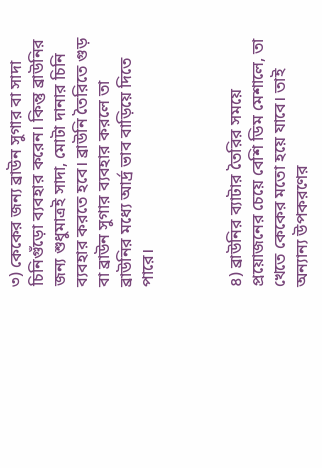৩) কেকের জন্য ব্রাউন সুগার বা সাদা চিনিগুঁড়ো ব্যবহার করেন। কিন্তু ব্রাউনির জন্য শুধুমাত্রই সাদা, মোটা দানার চিনি ব্যবহার করতে হবে। ব্রাউনি তৈরিতে গুড় বা ব্রাউন সুগার ব্যবহার করলে তা ব্রাউনির মধ্যে আর্দ্র ভাব বাড়িয়ে দিতে পারে।



৪) ব্রাউনির ব্যাটার তৈরির সময়ে প্রয়োজনের চেয়ে বেশি ডিম মেশালে, তা খেতে কেকের মতো হয়ে যাবে। তাই অন্যান্য উপকরণের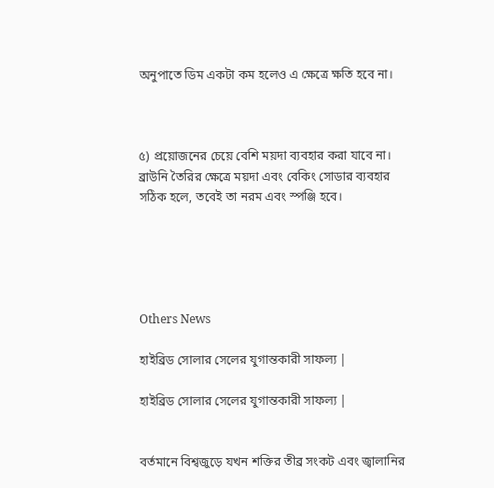অনুপাতে ডিম একটা কম হলেও এ ক্ষেত্রে ক্ষতি হবে না।



৫) প্রয়োজনের চেয়ে বেশি ময়দা ব্যবহার করা যাবে না। ব্রাউনি তৈরির ক্ষেত্রে ময়দা এবং বেকিং সোডার ব্যবহার সঠিক হলে, তবেই তা নরম এবং স্পঞ্জি হবে।





Others News

হাইব্রিড সোলার সেলের যুগান্তকারী সাফল্য |

হাইব্রিড সোলার সেলের যুগান্তকারী সাফল্য |


বর্তমানে বিশ্বজুড়ে যখন শক্তির তীব্র সংকট এবং জ্বালানির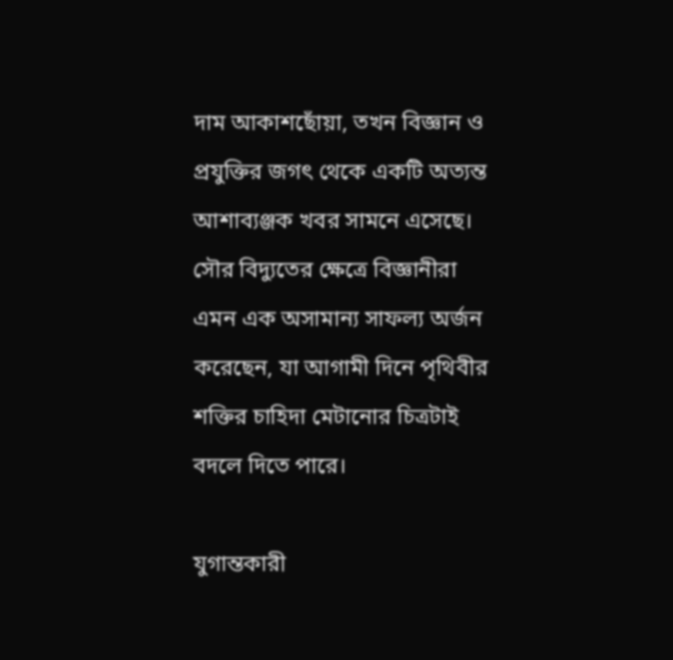দাম আকাশছোঁয়া, তখন বিজ্ঞান ও প্রযুক্তির জগৎ থেকে একটি অত্যন্ত আশাব্যঞ্জক খবর সামনে এসেছে। সৌর বিদ্যুতের ক্ষেত্রে বিজ্ঞানীরা এমন এক অসামান্য সাফল্য অর্জন করেছেন, যা আগামী দিনে পৃথিবীর শক্তির চাহিদা মেটানোর চিত্রটাই বদলে দিতে পারে।

যুগান্তকারী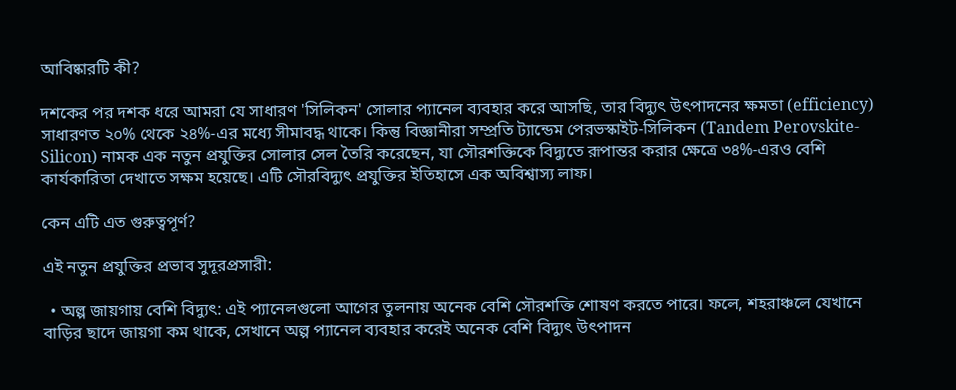আবিষ্কারটি কী?

দশকের পর দশক ধরে আমরা যে সাধারণ 'সিলিকন' সোলার প্যানেল ব্যবহার করে আসছি, তার বিদ্যুৎ উৎপাদনের ক্ষমতা (efficiency) সাধারণত ২০% থেকে ২৪%-এর মধ্যে সীমাবদ্ধ থাকে। কিন্তু বিজ্ঞানীরা সম্প্রতি ট্যান্ডেম পেরভস্কাইট-সিলিকন (Tandem Perovskite-Silicon) নামক এক নতুন প্রযুক্তির সোলার সেল তৈরি করেছেন, যা সৌরশক্তিকে বিদ্যুতে রূপান্তর করার ক্ষেত্রে ৩৪%-এরও বেশি কার্যকারিতা দেখাতে সক্ষম হয়েছে। এটি সৌরবিদ্যুৎ প্রযুক্তির ইতিহাসে এক অবিশ্বাস্য লাফ।

কেন এটি এত গুরুত্বপূর্ণ?

এই নতুন প্রযুক্তির প্রভাব সুদূরপ্রসারী:

  • অল্প জায়গায় বেশি বিদ্যুৎ: এই প্যানেলগুলো আগের তুলনায় অনেক বেশি সৌরশক্তি শোষণ করতে পারে। ফলে, শহরাঞ্চলে যেখানে বাড়ির ছাদে জায়গা কম থাকে, সেখানে অল্প প্যানেল ব্যবহার করেই অনেক বেশি বিদ্যুৎ উৎপাদন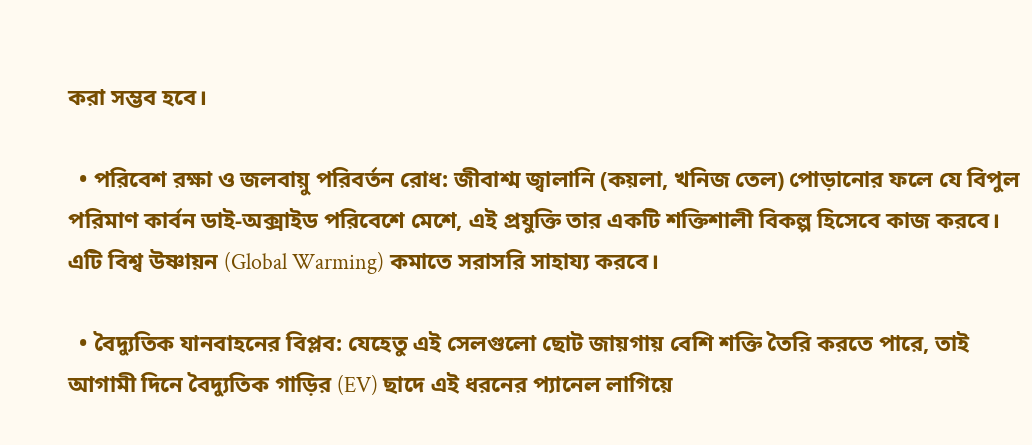করা সম্ভব হবে।

  • পরিবেশ রক্ষা ও জলবায়ু পরিবর্তন রোধ: জীবাশ্ম জ্বালানি (কয়লা, খনিজ তেল) পোড়ানোর ফলে যে বিপুল পরিমাণ কার্বন ডাই-অক্সাইড পরিবেশে মেশে, এই প্রযুক্তি তার একটি শক্তিশালী বিকল্প হিসেবে কাজ করবে। এটি বিশ্ব উষ্ণায়ন (Global Warming) কমাতে সরাসরি সাহায্য করবে।

  • বৈদ্যুতিক যানবাহনের বিপ্লব: যেহেতু এই সেলগুলো ছোট জায়গায় বেশি শক্তি তৈরি করতে পারে, তাই আগামী দিনে বৈদ্যুতিক গাড়ির (EV) ছাদে এই ধরনের প্যানেল লাগিয়ে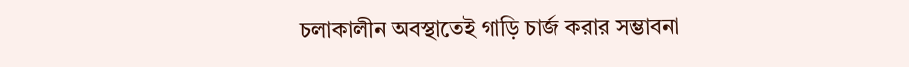চলাকালীন অবস্থাতেই গাড়ি চার্জ করার সম্ভাবনা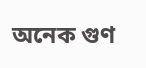অনেক গুণ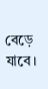বেড়ে যাবে।